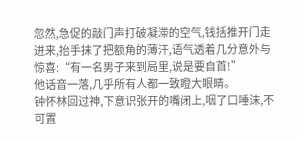忽然,急促的敲门声打破凝滞的空气,钱括推开门走进来,抬手抹了把额角的薄汗,语气透着几分意外与惊喜:“有一名男子来到局里,说是要自首!”
他话音一落,几乎所有人都一致瞪大眼睛。
钟怀林回过神,下意识张开的嘴闭上,咽了口唾沫,不可置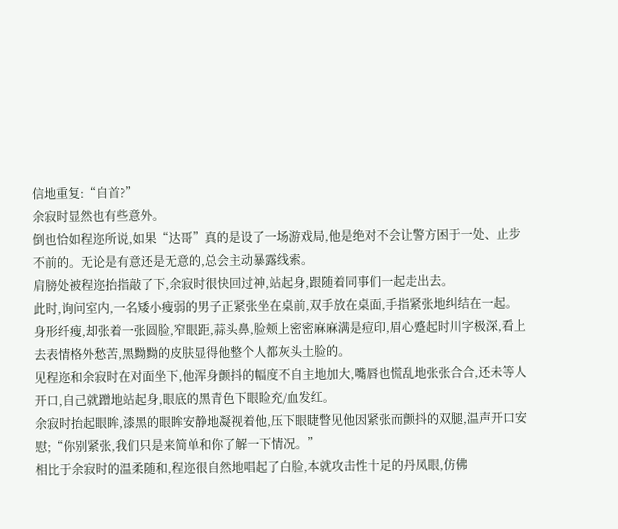信地重复:“自首?”
余寂时显然也有些意外。
倒也恰如程迩所说,如果“达哥”真的是设了一场游戏局,他是绝对不会让警方困于一处、止步不前的。无论是有意还是无意的,总会主动暴露线索。
肩膀处被程迩抬指敲了下,余寂时很快回过神,站起身,跟随着同事们一起走出去。
此时,询问室内,一名矮小瘦弱的男子正紧张坐在桌前,双手放在桌面,手指紧张地纠结在一起。
身形纤瘦,却张着一张圆脸,窄眼距,蒜头鼻,脸颊上密密麻麻满是痘印,眉心蹙起时川字极深,看上去表情格外愁苦,黑黝黝的皮肤显得他整个人都灰头土脸的。
见程迩和余寂时在对面坐下,他浑身颤抖的幅度不自主地加大,嘴唇也慌乱地张张合合,还未等人开口,自己就蹭地站起身,眼底的黑青色下眼睑充/血发红。
余寂时抬起眼眸,漆黑的眼眸安静地凝视着他,压下眼睫瞥见他因紧张而颤抖的双腿,温声开口安慰;“你别紧张,我们只是来简单和你了解一下情况。”
相比于余寂时的温柔随和,程迩很自然地唱起了白脸,本就攻击性十足的丹凤眼,仿佛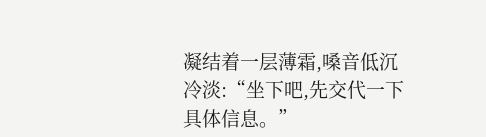凝结着一层薄霜,嗓音低沉冷淡:“坐下吧,先交代一下具体信息。”